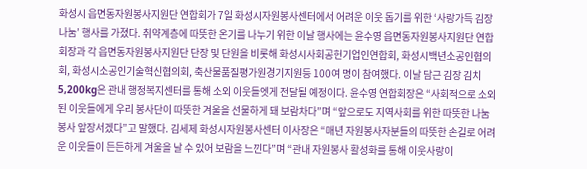화성시 읍면동자원봉사지원단 연합회가 7일 화성시자원봉사센터에서 어려운 이웃 돕기를 위한 ‘사랑가득 김장나눔’ 행사를 가졌다. 취약계층에 따뜻한 온기를 나누기 위한 이날 행사에는 윤수영 읍면동자원봉사지원단 연합회장과 각 읍면동자원봉사지원단 단장 및 단원을 비롯해 화성시사회공헌기업인연합회, 화성시백년소공인협의회, 화성시소공인기술혁신협의회, 축산물품질평가원경기지원등 100여 명이 참여했다. 이날 담근 김장 김치 5,200kg은 관내 행정복지센터를 통해 소외 이웃들엣게 전달될 예정이다. 윤수영 연합회장은 “사회적으로 소외된 이웃들에게 우리 봉사단이 따뜻한 겨울을 선물하게 돼 보람차다”며 “앞으로도 지역사회를 위한 따뜻한 나눔 봉사 앞장서겠다”고 말했다. 김세제 화성시자원봉사센터 이사장은 “매년 자원봉사자분들의 따뜻한 손길로 어려운 이웃들이 든든하게 겨울을 날 수 있어 보람을 느낀다”며 “관내 자원봉사 활성화를 통해 이웃사랑이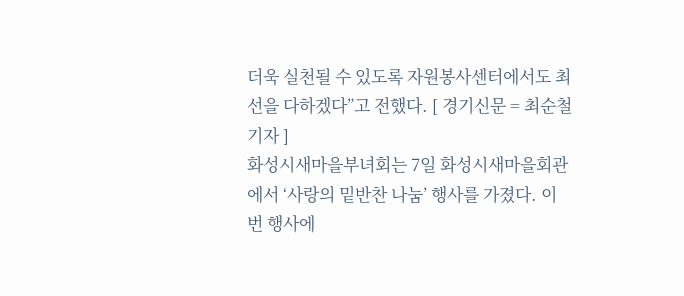더욱 실천될 수 있도록 자원봉사센터에서도 최선을 다하겠다”고 전했다. [ 경기신문 = 최순철 기자 ]
화성시새마을부녀회는 7일 화성시새마을회관에서 ‘사랑의 밑반찬 나눔’ 행사를 가졌다. 이번 행사에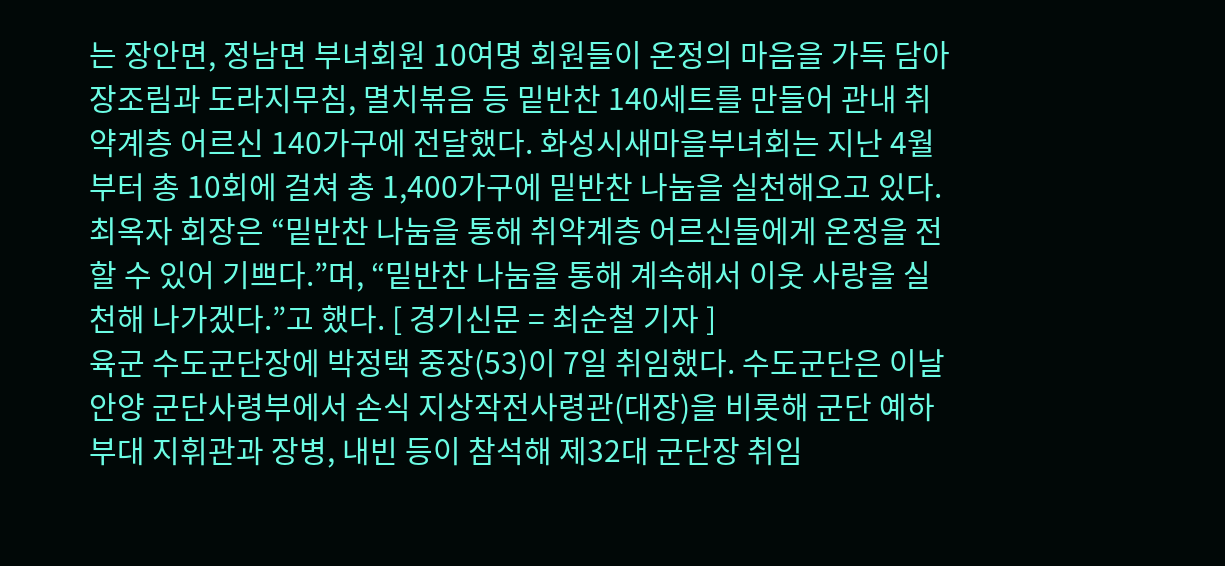는 장안면, 정남면 부녀회원 10여명 회원들이 온정의 마음을 가득 담아 장조림과 도라지무침, 멸치볶음 등 밑반찬 140세트를 만들어 관내 취약계층 어르신 140가구에 전달했다. 화성시새마을부녀회는 지난 4월부터 총 10회에 걸쳐 총 1,400가구에 밑반찬 나눔을 실천해오고 있다. 최옥자 회장은 “밑반찬 나눔을 통해 취약계층 어르신들에게 온정을 전할 수 있어 기쁘다.”며, “밑반찬 나눔을 통해 계속해서 이웃 사랑을 실천해 나가겠다.”고 했다. [ 경기신문 = 최순철 기자 ]
육군 수도군단장에 박정택 중장(53)이 7일 취임했다. 수도군단은 이날 안양 군단사령부에서 손식 지상작전사령관(대장)을 비롯해 군단 예하 부대 지휘관과 장병, 내빈 등이 참석해 제32대 군단장 취임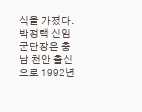식을 가졌다. 박정택 신임 군단장은 충남 천안 출신으로 1992년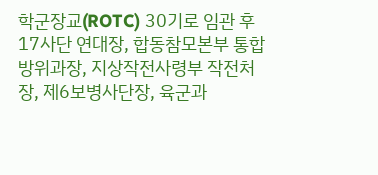학군장교(ROTC) 30기로 임관 후 17사단 연대장, 합동참모본부 통합방위과장, 지상작전사령부 작전처장, 제6보병사단장, 육군과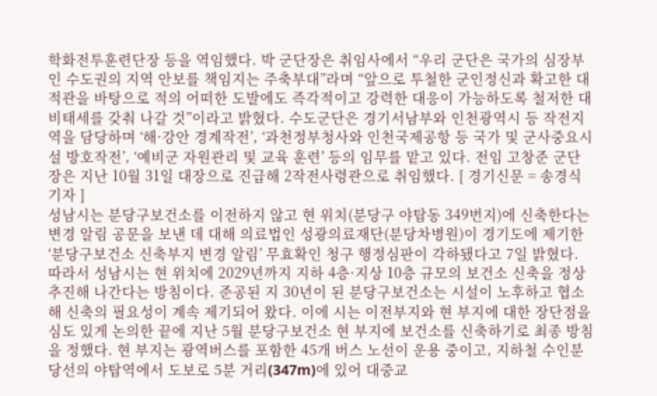학화전투훈련단장 등을 역임했다. 박 군단장은 취임사에서 “우리 군단은 국가의 심장부인 수도권의 지역 안보를 책임지는 주축부대”라며 “앞으로 투철한 군인정신과 확고한 대적관을 바탕으로 적의 어떠한 도발에도 즉각적이고 강력한 대응이 가능하도록 철저한 대비태세를 갖춰 나갈 것”이라고 밝혔다. 수도군단은 경기서남부와 인천광역시 등 작전지역을 담당하며 ‘해·강안 경계작전’, ‘과천정부청사와 인천국제공항 등 국가 및 군사중요시설 방호작전’, ‘예비군 자원관리 및 교육 훈련’ 등의 임무를 맡고 있다. 전임 고창준 군단장은 지난 10월 31일 대장으로 진급해 2작전사령관으로 취임했다. [ 경기신문 = 송경식 기자 ]
성남시는 분당구보건소를 이전하지 않고 현 위치(분당구 야탑동 349번지)에 신축한다는 변경 알림 공문을 보낸 데 대해 의료법인 성광의료재단(분당차병원)이 경기도에 제기한 ‘분당구보건소 신축부지 변경 알림’ 무효확인 청구 행정심판이 각하됐다고 7일 밝혔다. 따라서 성남시는 현 위치에 2029년까지 지하 4층·지상 10층 규모의 보건소 신축을 정상 추진해 나간다는 방침이다. 준공된 지 30년이 된 분당구보건소는 시설이 노후하고 협소해 신축의 필요성이 계속 제기되어 왔다. 이에 시는 이전부지와 현 부지에 대한 장단점을 심도 있게 논의한 끝에 지난 5월 분당구보건소 현 부지에 보건소를 신축하기로 최종 방침을 정했다. 현 부지는 광역버스를 포함한 45개 버스 노선이 운용 중이고, 지하철 수인분당선의 야탑역에서 도보로 5분 거리(347m)에 있어 대중교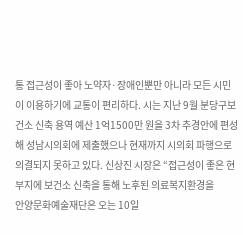통 접근성이 좋아 노약자·장애인뿐만 아니라 모든 시민이 이용하기에 교통이 편리하다. 시는 지난 9월 분당구보건소 신축 용역 예산 1억1500만 원을 3차 추경안에 편성해 성남시의회에 제출했으나 현재까지 시의회 파행으로 의결되지 못하고 있다. 신상진 시장은 “접근성이 좋은 현 부지에 보건소 신축을 통해 노후된 의료복지환경을
안양문화예술재단은 오는 10일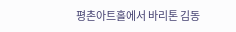평촌아트홀에서 바리톤 김동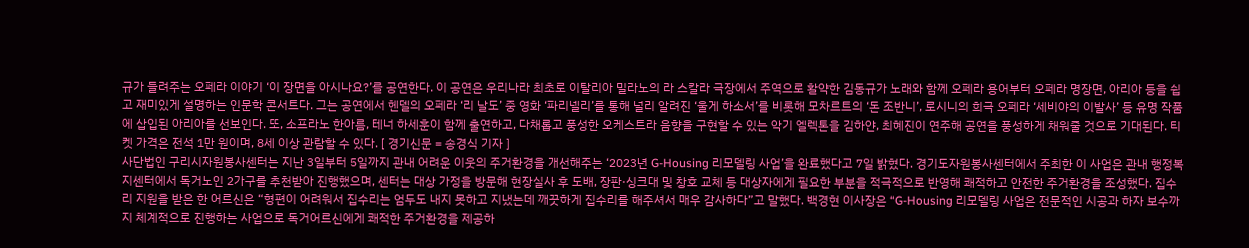규가 들려주는 오페라 이야기 ‘이 장면을 아시나요?’를 공연한다. 이 공연은 우리나라 최초로 이탈리아 밀라노의 라 스칼라 극장에서 주역으로 활약한 김동규가 노래와 함께 오페라 용어부터 오페라 명장면, 아리아 등을 쉽고 재미있게 설명하는 인문학 콘서트다. 그는 공연에서 헨델의 오페라 ‘리 날도’ 중 영화 ‘파리넬리’를 통해 널리 알려진 ‘울게 하소서’를 비롯해 모차르트의 ‘돈 조반니’, 로시니의 희극 오페라 ‘세비야의 이발사’ 등 유명 작품에 삽입된 아리아를 선보인다. 또, 소프라노 한아름, 테너 하세훈이 함께 출연하고, 다채롭고 풍성한 오케스트라 음향을 구현할 수 있는 악기 엘렉톤을 김하얀, 최혜진이 연주해 공연을 풍성하게 채워줄 것으로 기대된다. 티켓 가격은 전석 1만 원이며, 8세 이상 관람할 수 있다. [ 경기신문 = 송경식 기자 ]
사단법인 구리시자원봉사센터는 지난 3일부터 5일까지 관내 어려운 이웃의 주거환경을 개선해주는 ‘2023년 G-Housing 리모델링 사업’을 완료했다고 7일 밝혔다. 경기도자원봉사센터에서 주최한 이 사업은 관내 행정복지센터에서 독거노인 2가구를 추천받아 진행했으며, 센터는 대상 가정을 방문해 현장실사 후 도배, 장판·싱크대 및 창호 교체 등 대상자에게 필요한 부분을 적극적으로 반영해 쾌적하고 안전한 주거환경을 조성했다. 집수리 지원을 받은 한 어르신은 “형편이 어려워서 집수리는 엄두도 내지 못하고 지냈는데 깨끗하게 집수리를 해주셔서 매우 감사하다”고 말했다. 백경현 이사장은 “G-Housing 리모델링 사업은 전문적인 시공과 하자 보수까지 체계적으로 진행하는 사업으로 독거어르신에게 쾌적한 주거환경을 제공하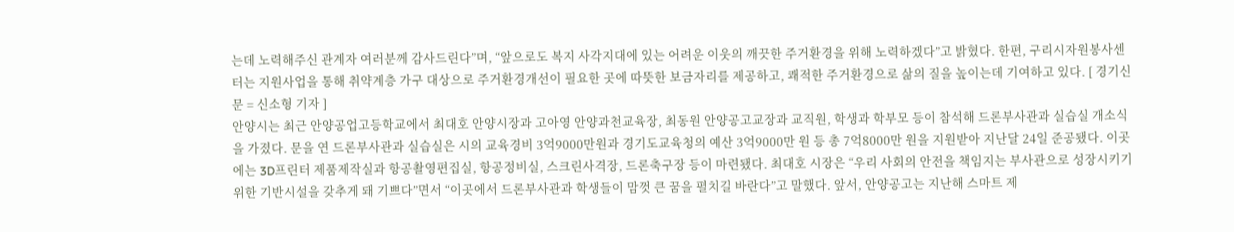는데 노력해주신 관계자 여러분께 감사드린다”며, “앞으로도 복지 사각지대에 있는 어려운 이웃의 깨끗한 주거환경을 위해 노력하겠다”고 밝혔다. 한편, 구리시자원봉사센터는 지원사업을 통해 취약계층 가구 대상으로 주거환경개선이 필요한 곳에 따뜻한 보금자리를 제공하고, 쾌적한 주거환경으로 삶의 질을 높이는데 기여하고 있다. [ 경기신문 = 신소형 기자 ]
안양시는 최근 안양공업고등학교에서 최대호 안양시장과 고아영 안양과천교육장, 최동원 안양공고교장과 교직원, 학생과 학부모 등이 참석해 드론부사관과 실습실 개소식을 가졌다. 문을 연 드론부사관과 실습실은 시의 교육경비 3억9000만원과 경기도교육청의 예산 3억9000만 원 등 총 7억8000만 원을 지원받아 지난달 24일 준공됐다. 이곳에는 3D프린터 제품제작실과 항공촬영편집실, 항공정비실, 스크린사격장, 드론축구장 등이 마련됐다. 최대호 시장은 “우리 사회의 안전을 책임지는 부사관으로 성장시키기 위한 기반시설을 갖추게 돼 기쁘다”면서 “이곳에서 드론부사관과 학생들이 맘껏 큰 꿈을 펼치길 바란다”고 말했다. 앞서, 안양공고는 지난해 스마트 제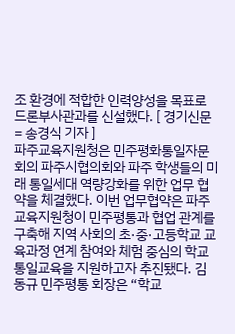조 환경에 적합한 인력양성을 목표로 드론부사관과를 신설했다. [ 경기신문 = 송경식 기자 ]
파주교육지원청은 민주평화통일자문회의 파주시협의회와 파주 학생들의 미래 통일세대 역량강화를 위한 업무 협약을 체결했다. 이번 업무협약은 파주교육지원청이 민주평통과 협업 관계를 구축해 지역 사회의 초·중·고등학교 교육과정 연계 참여와 체험 중심의 학교 통일교육을 지원하고자 추진됐다. 김동규 민주평통 회장은 “학교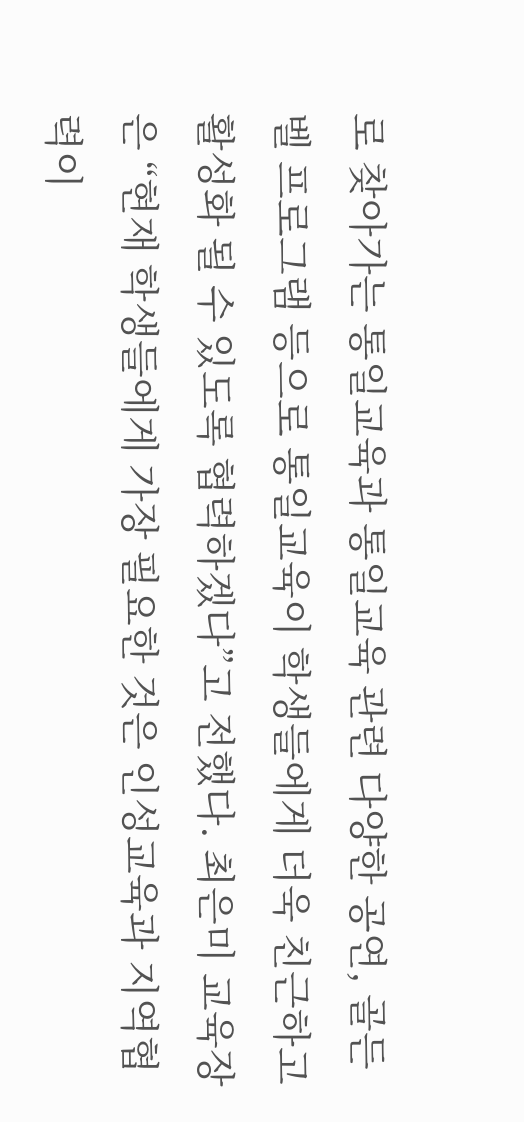로 찾아가는 통일교육과 통일교육 관련 다양한 공연, 골든벨 프로그램 등으로 통일교육이 학생들에게 더욱 친근하고 활성화 될 수 있도록 협력하겠다”고 전했다. 최은미 교육장은 “현재 학생들에게 가장 필요한 것은 인성교육과 지역협력이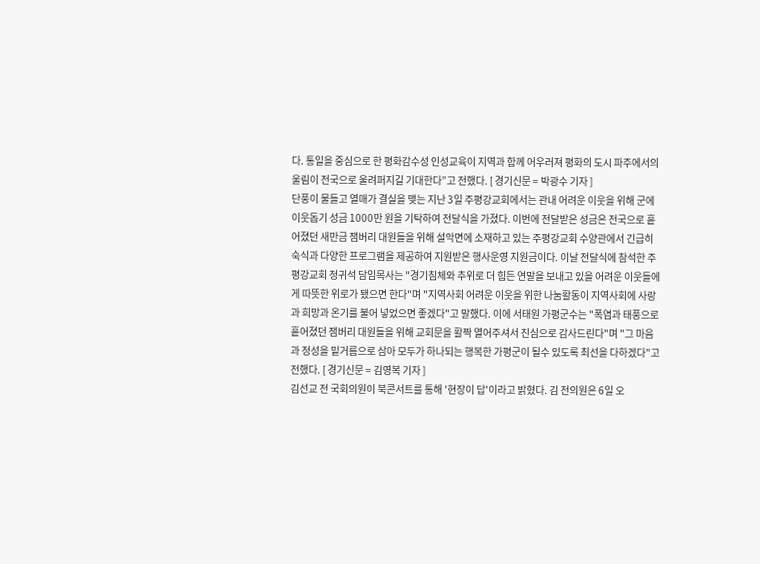다. 통일을 중심으로 한 평화감수성 인성교육이 지역과 함께 어우러져 평화의 도시 파주에서의 울림이 전국으로 울려퍼지길 기대한다”고 전했다. [ 경기신문 = 박광수 기자 ]
단풍이 물들고 열매가 결실을 맺는 지난 3일 주평강교회에서는 관내 어려운 이웃을 위해 군에 이웃돕기 성금 1000만 원을 기탁하여 전달식을 가졌다. 이번에 전달받은 성금은 전국으로 흩어졌던 새만금 잼버리 대원들을 위해 설악면에 소재하고 있는 주평강교회 수양관에서 긴급히 숙식과 다양한 프로그램을 제공하여 지원받은 행사운영 지원금이다. 이날 전달식에 참석한 주평강교회 정귀석 담임목사는 "경기침체와 추위로 더 힘든 연말을 보내고 있을 어려운 이웃들에게 따뜻한 위로가 됐으면 한다"며 "지역사회 어려운 이웃을 위한 나눔활동이 지역사회에 사랑과 희망과 온기를 불어 넣었으면 좋겠다"고 말했다. 이에 서태원 가평군수는 "폭염과 태풍으로 흩어졌던 잼버리 대원들을 위해 교회문을 활짝 열어주셔서 진심으로 감사드린다"며 "그 마음과 정성을 밑거름으로 삼아 모두가 하나되는 행복한 가평군이 될수 있도록 최선을 다하겠다"고 전했다. [ 경기신문 = 김영복 기자 ]
김선교 전 국회의원이 북콘서트를 통해 '현장이 답'이라고 밝혔다. 김 전의원은 6일 오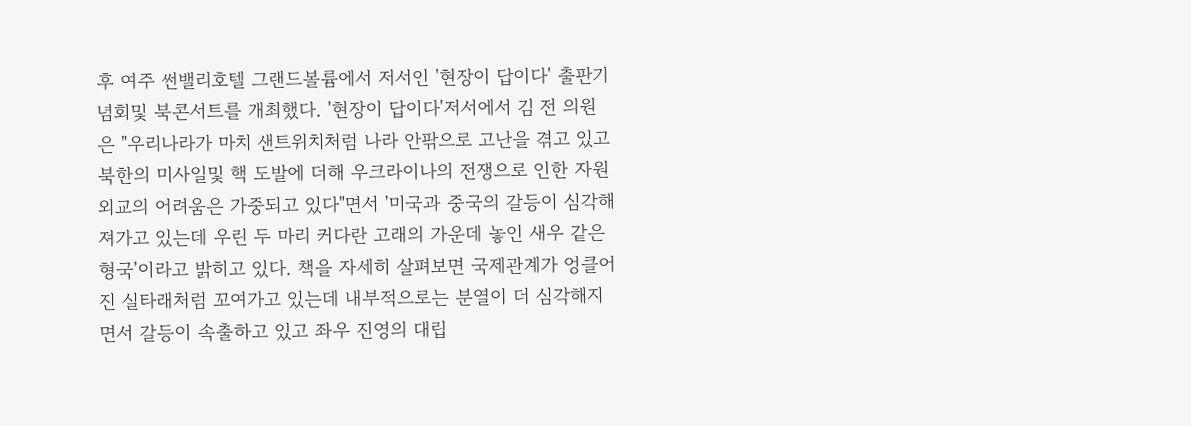후 여주 썬밸리호텔 그랜드볼륨에서 저서인 '현장이 답이다' 출판기념회및 북콘서트를 개최했다. '현장이 답이다'저서에서 김 전 의원은 "우리나라가 마치 샌트위치처럼 나라 안팎으로 고난을 겪고 있고 북한의 미사일및 핵 도발에 더해 우크라이나의 전쟁으로 인한 자원 외교의 어려움은 가중되고 있다"면서 '미국과 중국의 갈등이 심각해져가고 있는데 우린 두 마리 커다란 고래의 가운데 놓인 새우 같은 형국'이라고 밝히고 있다. 책을 자세히 살펴보면 국제관계가 엉클어진 실타래처럼 꼬여가고 있는데 내부적으로는 분열이 더 심각해지면서 갈등이 속출하고 있고 좌우 진영의 대립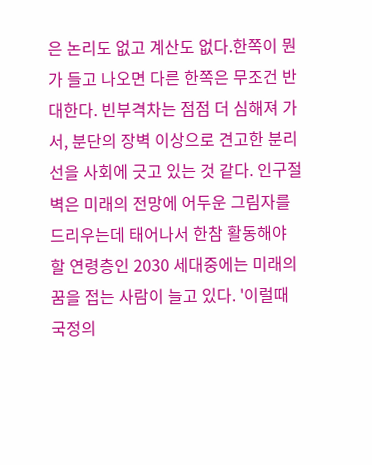은 논리도 없고 계산도 없다.한쪽이 뭔가 들고 나오면 다른 한쪽은 무조건 반대한다. 빈부격차는 점점 더 심해져 가서, 분단의 장벽 이상으로 견고한 분리선을 사회에 긋고 있는 것 같다. 인구절벽은 미래의 전망에 어두운 그림자를 드리우는데 태어나서 한참 활동해야 할 연령층인 2030 세대중에는 미래의 꿈을 접는 사람이 늘고 있다. '이럴때 국정의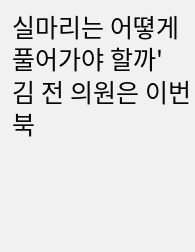실마리는 어뗳게 풀어가야 할까' 김 전 의원은 이번 북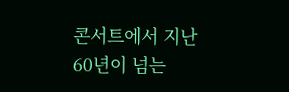콘서트에서 지난 60년이 넘는